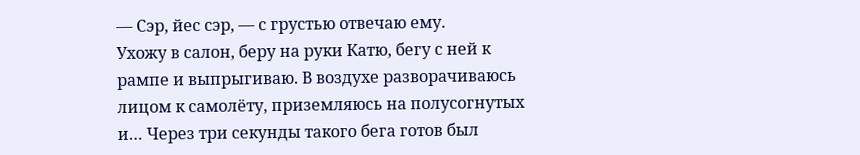— Сэр, йес сэр, — с грустью отвечаю ему.
Ухожу в салон, беру на руки Катю, бегу с ней к рампе и выпрыгиваю. В воздухе разворачиваюсь лицом к самолёту, приземляюсь на полусогнутых и… Через три секунды такого бега готов был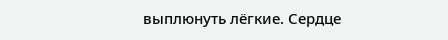выплюнуть лёгкие. Сердце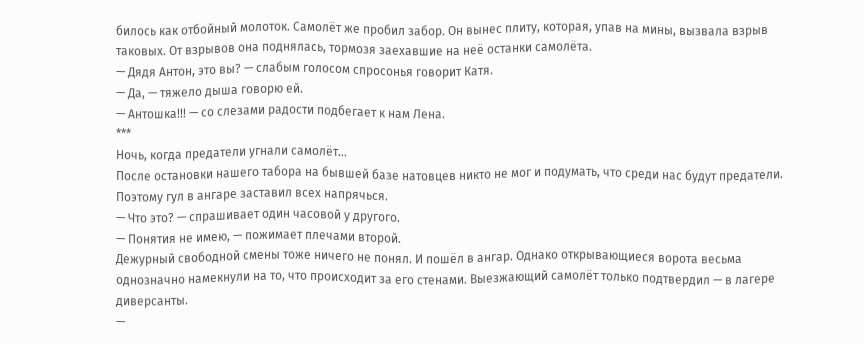билось как отбойный молоток. Самолёт же пробил забор. Он вынес плиту, которая, упав на мины, вызвала взрыв таковых. От взрывов она поднялась, тормозя заехавшие на неё останки самолёта.
— Дядя Антон, это вы? — слабым голосом спросонья говорит Катя.
— Да, — тяжело дыша говорю ей.
— Антошка!!! — со слезами радости подбегает к нам Лена.
***
Ночь, когда предатели угнали самолёт…
После остановки нашего табора на бывшей базе натовцев никто не мог и подумать, что среди нас будут предатели. Поэтому гул в ангаре заставил всех напрячься.
— Что это? — спрашивает один часовой у другого.
— Понятия не имею, — пожимает плечами второй.
Дежурный свободной смены тоже ничего не понял. И пошёл в ангар. Однако открывающиеся ворота весьма однозначно намекнули на то, что происходит за его стенами. Выезжающий самолёт только подтвердил — в лагере диверсанты.
—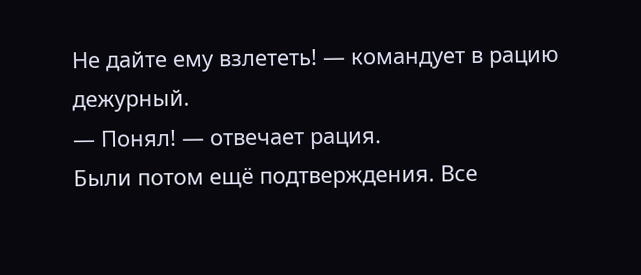Не дайте ему взлететь! — командует в рацию дежурный.
— Понял! — отвечает рация.
Были потом ещё подтверждения. Все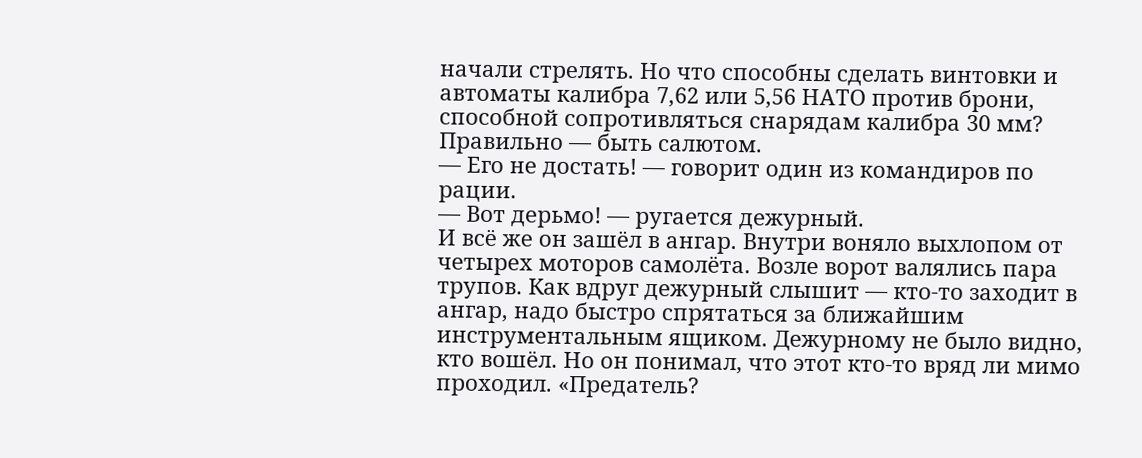начали стрелять. Но что способны сделать винтовки и автоматы калибра 7,62 или 5,56 НАТО против брони, способной сопротивляться снарядам калибра 30 мм? Правильно — быть салютом.
— Его не достать! — говорит один из командиров по рации.
— Вот дерьмо! — ругается дежурный.
И всё же он зашёл в ангар. Внутри воняло выхлопом от четырех моторов самолёта. Возле ворот валялись пара трупов. Как вдруг дежурный слышит — кто-то заходит в ангар, надо быстро спрятаться за ближайшим инструментальным ящиком. Дежурному не было видно, кто вошёл. Но он понимал, что этот кто-то вряд ли мимо проходил. «Предатель?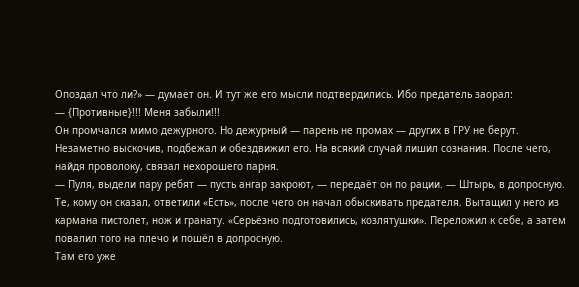Опоздал что ли?» — думает он. И тут же его мысли подтвердились. Ибо предатель заорал:
— {Противные}!!! Меня забыли!!!
Он промчался мимо дежурного. Но дежурный — парень не промах — других в ГРУ не берут. Незаметно выскочив, подбежал и обездвижил его. На всякий случай лишил сознания. После чего, найдя проволоку, связал нехорошего парня.
— Пуля, выдели пару ребят — пусть ангар закроют, — передаёт он по рации. — Штырь, в допросную.
Те, кому он сказал, ответили «Есть», после чего он начал обыскивать предателя. Вытащил у него из кармана пистолет, нож и гранату. «Серьёзно подготовились, козлятушки». Переложил к себе, а затем повалил того на плечо и пошёл в допросную.
Там его уже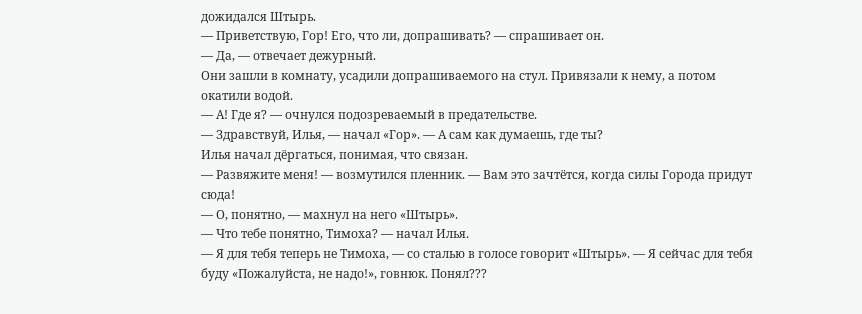дожидался Штырь.
— Приветствую, Гор! Его, что ли, допрашивать? — спрашивает он.
— Да, — отвечает дежурный.
Они зашли в комнату, усадили допрашиваемого на стул. Привязали к нему, а потом окатили водой.
— А! Где я? — очнулся подозреваемый в предательстве.
— Здравствуй, Илья, — начал «Гор». — А сам как думаешь, где ты?
Илья начал дёргаться, понимая, что связан.
— Развяжите меня! — возмутился пленник. — Вам это зачтётся, когда силы Города придут сюда!
— О, понятно, — махнул на него «Штырь».
— Что тебе понятно, Тимоха? — начал Илья.
— Я для тебя теперь не Тимоха, — со сталью в голосе говорит «Штырь». — Я сейчас для тебя буду «Пожалуйста, не надо!», говнюк. Понял???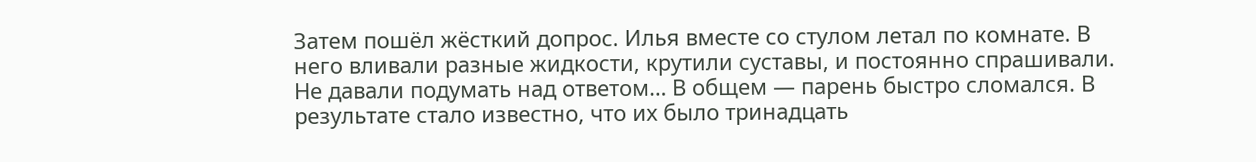Затем пошёл жёсткий допрос. Илья вместе со стулом летал по комнате. В него вливали разные жидкости, крутили суставы, и постоянно спрашивали. Не давали подумать над ответом… В общем — парень быстро сломался. В результате стало известно, что их было тринадцать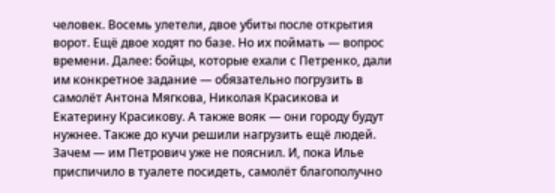человек. Восемь улетели, двое убиты после открытия ворот. Ещё двое ходят по базе. Но их поймать — вопрос времени. Далее: бойцы, которые ехали с Петренко, дали им конкретное задание — обязательно погрузить в самолёт Антона Мягкова, Николая Красикова и Екатерину Красикову. А также вояк — они городу будут нужнее. Также до кучи решили нагрузить ещё людей. Зачем — им Петрович уже не пояснил. И, пока Илье приспичило в туалете посидеть, самолёт благополучно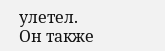улетел.
Он также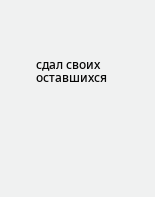сдал своих оставшихся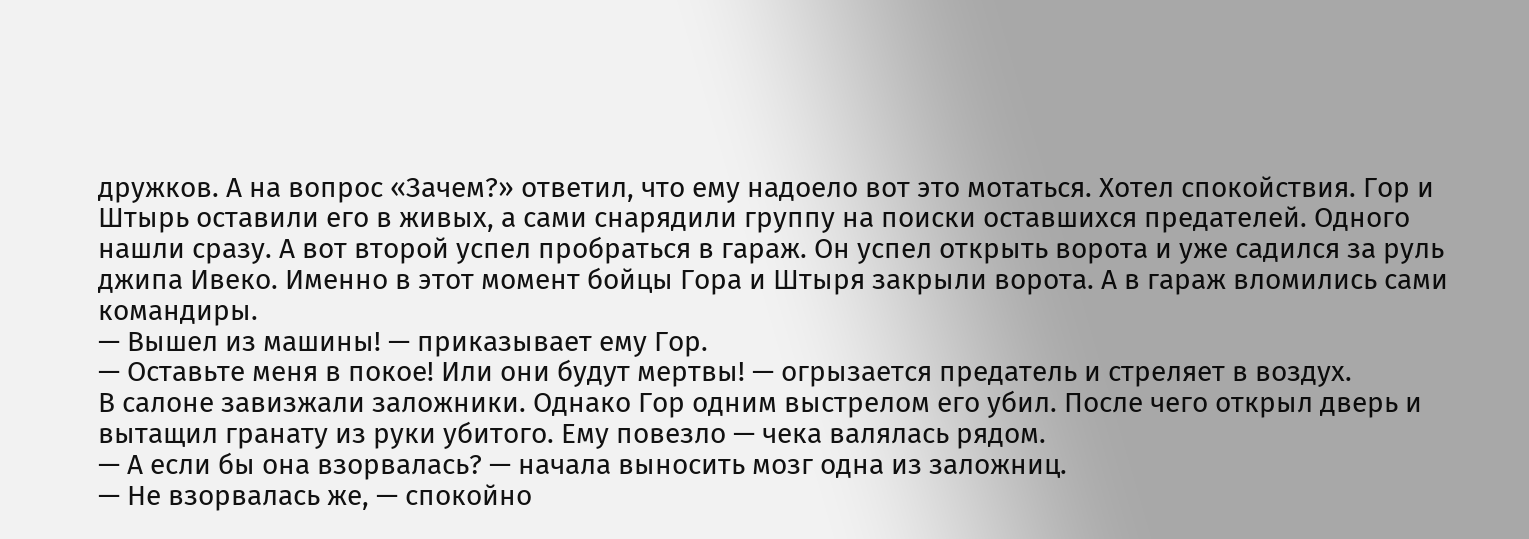дружков. А на вопрос «Зачем?» ответил, что ему надоело вот это мотаться. Хотел спокойствия. Гор и Штырь оставили его в живых, а сами снарядили группу на поиски оставшихся предателей. Одного нашли сразу. А вот второй успел пробраться в гараж. Он успел открыть ворота и уже садился за руль джипа Ивеко. Именно в этот момент бойцы Гора и Штыря закрыли ворота. А в гараж вломились сами командиры.
— Вышел из машины! — приказывает ему Гор.
— Оставьте меня в покое! Или они будут мертвы! — огрызается предатель и стреляет в воздух.
В салоне завизжали заложники. Однако Гор одним выстрелом его убил. После чего открыл дверь и вытащил гранату из руки убитого. Ему повезло — чека валялась рядом.
— А если бы она взорвалась? — начала выносить мозг одна из заложниц.
— Не взорвалась же, — спокойно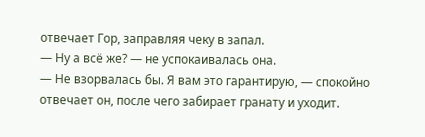отвечает Гор, заправляя чеку в запал.
— Ну а всё же? — не успокаивалась она.
— Не взорвалась бы. Я вам это гарантирую, — спокойно отвечает он, после чего забирает гранату и уходит.